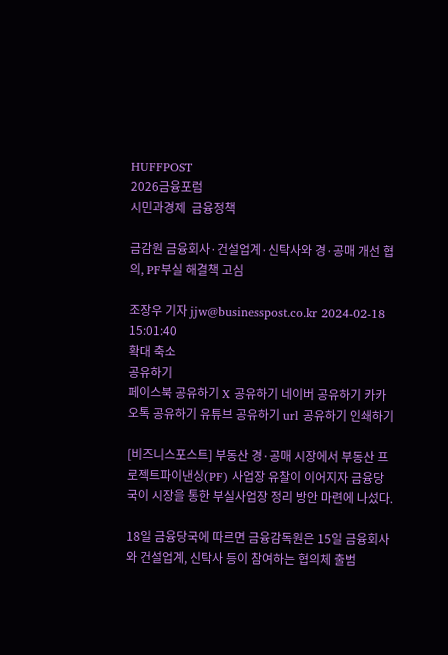HUFFPOST
2026금융포럼
시민과경제  금융정책

금감원 금융회사·건설업계·신탁사와 경·공매 개선 협의, PF부실 해결책 고심

조장우 기자 jjw@businesspost.co.kr 2024-02-18 15:01:40
확대 축소
공유하기
페이스북 공유하기 X 공유하기 네이버 공유하기 카카오톡 공유하기 유튜브 공유하기 url 공유하기 인쇄하기

[비즈니스포스트] 부동산 경·공매 시장에서 부동산 프로젝트파이낸싱(PF) 사업장 유찰이 이어지자 금융당국이 시장을 통한 부실사업장 정리 방안 마련에 나섰다.

18일 금융당국에 따르면 금융감독원은 15일 금융회사와 건설업계, 신탁사 등이 참여하는 협의체 출범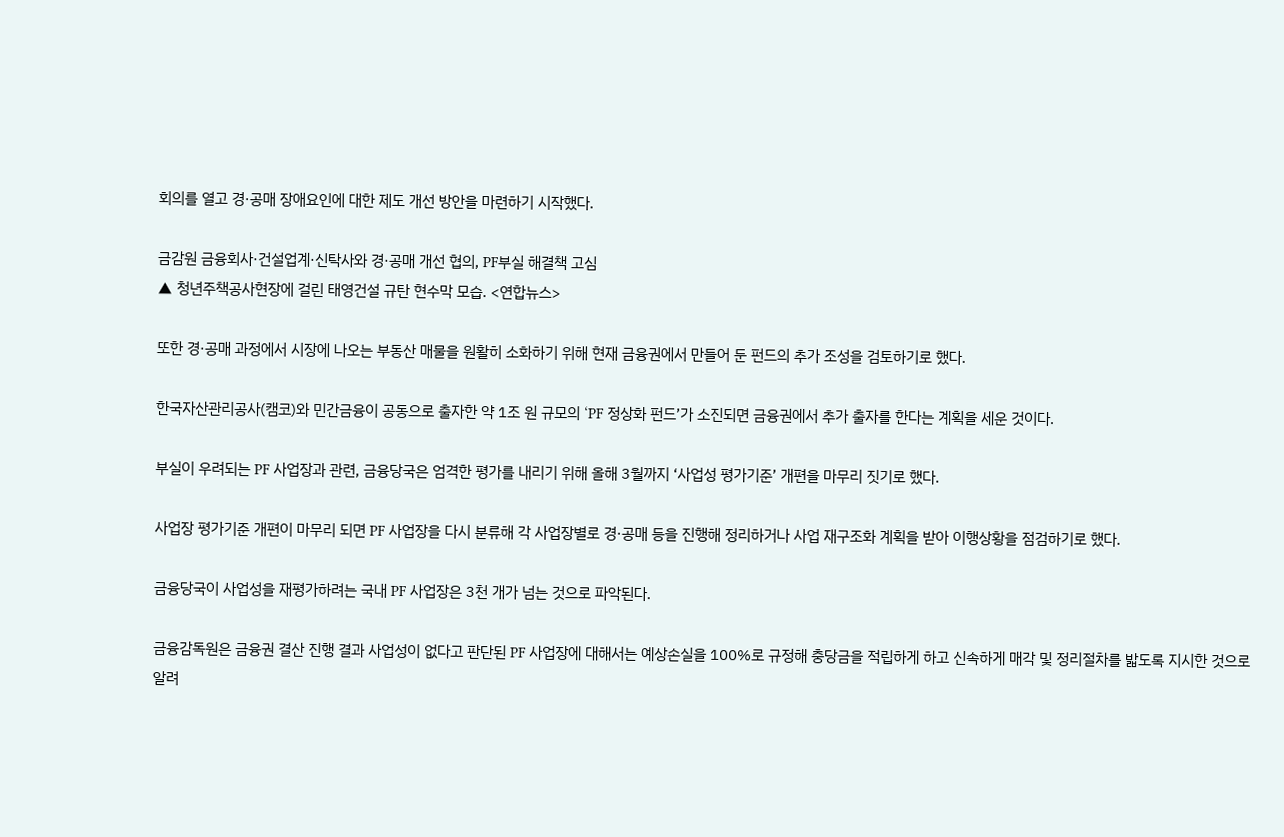회의를 열고 경·공매 장애요인에 대한 제도 개선 방안을 마련하기 시작했다.

금감원 금융회사·건설업계·신탁사와 경·공매 개선 협의, PF부실 해결책 고심
▲ 청년주책공사현장에 걸린 태영건설 규탄 현수막 모습. <연합뉴스>

또한 경·공매 과정에서 시장에 나오는 부동산 매물을 원활히 소화하기 위해 현재 금융권에서 만들어 둔 펀드의 추가 조성을 검토하기로 했다.

한국자산관리공사(캠코)와 민간금융이 공동으로 출자한 약 1조 원 규모의 ‘PF 정상화 펀드’가 소진되면 금융권에서 추가 출자를 한다는 계획을 세운 것이다.

부실이 우려되는 PF 사업장과 관련, 금융당국은 엄격한 평가를 내리기 위해 올해 3월까지 ‘사업성 평가기준’ 개편을 마무리 짓기로 했다.

사업장 평가기준 개편이 마무리 되면 PF 사업장을 다시 분류해 각 사업장별로 경·공매 등을 진행해 정리하거나 사업 재구조화 계획을 받아 이행상황을 점검하기로 했다.

금융당국이 사업성을 재평가하려는 국내 PF 사업장은 3천 개가 넘는 것으로 파악된다.

금융감독원은 금융권 결산 진행 결과 사업성이 없다고 판단된 PF 사업장에 대해서는 예상손실을 100%로 규정해 충당금을 적립하게 하고 신속하게 매각 및 정리절차를 밟도록 지시한 것으로 알려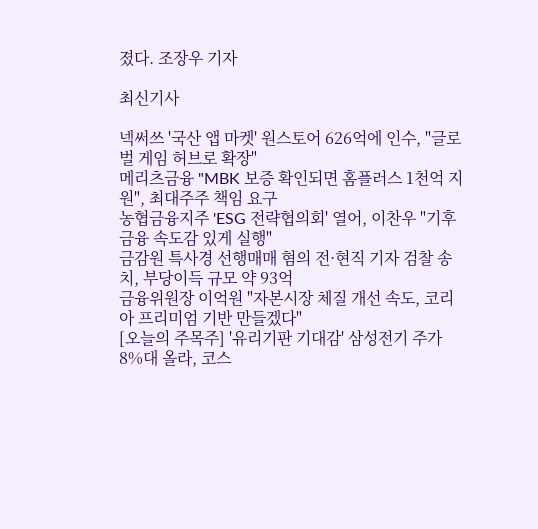졌다. 조장우 기자

최신기사

넥써쓰 '국산 앱 마켓' 원스토어 626억에 인수, "글로벌 게임 허브로 확장"
메리츠금융 "MBK 보증 확인되면 홈플러스 1천억 지원", 최대주주 책임 요구
농협금융지주 'ESG 전략협의회' 열어, 이찬우 "기후금융 속도감 있게 실행"
금감원 특사경 선행매매 혐의 전·현직 기자 검찰 송치, 부당이득 규모 약 93억
금융위원장 이억원 "자본시장 체질 개선 속도, 코리아 프리미엄 기반 만들겠다"
[오늘의 주목주] '유리기판 기대감' 삼성전기 주가 8%대 올라, 코스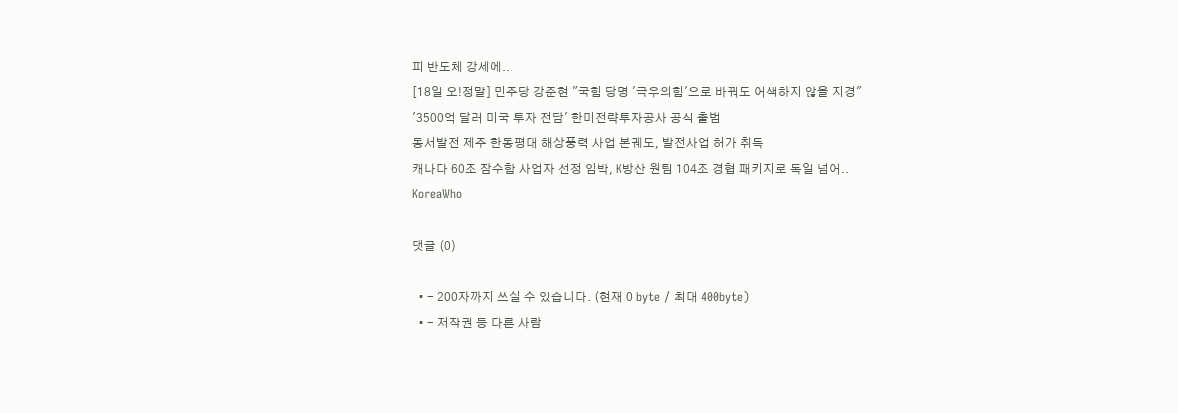피 반도체 강세에..
[18일 오!정말] 민주당 강준현 "국힘 당명 '극우의힘'으로 바꿔도 어색하지 않을 지경"
'3500억 달러 미국 투자 전담' 한미전략투자공사 공식 출범
동서발전 제주 한동평대 해상풍력 사업 본궤도, 발전사업 허가 취득
캐나다 60조 잠수함 사업자 선정 임박, K방산 원팀 104조 경협 패키지로 독일 넘어..
KoreaWho

댓글 (0)

  • - 200자까지 쓰실 수 있습니다. (현재 0 byte / 최대 400byte)
  • - 저작권 등 다른 사람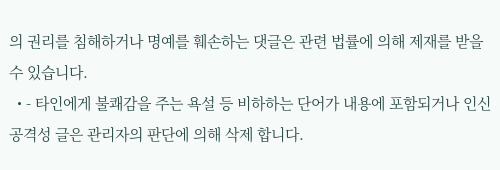의 권리를 침해하거나 명예를 훼손하는 댓글은 관련 법률에 의해 제재를 받을 수 있습니다.
  • - 타인에게 불쾌감을 주는 욕설 등 비하하는 단어가 내용에 포함되거나 인신공격성 글은 관리자의 판단에 의해 삭제 합니다.